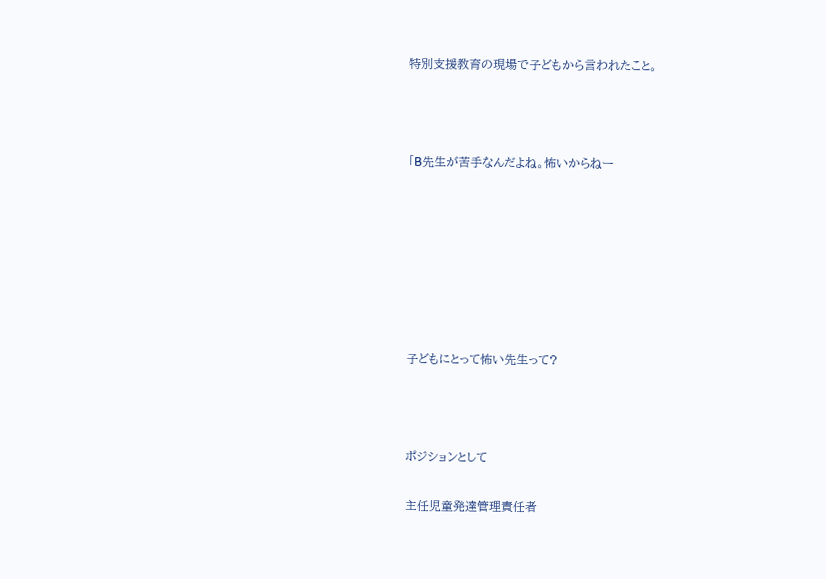特別支援教育の現場で子どもから言われたこと。



「B先生が苦手なんだよね。怖いからねー







子どもにとって怖い先生って?



ポジションとして

主任児童発達管理責任者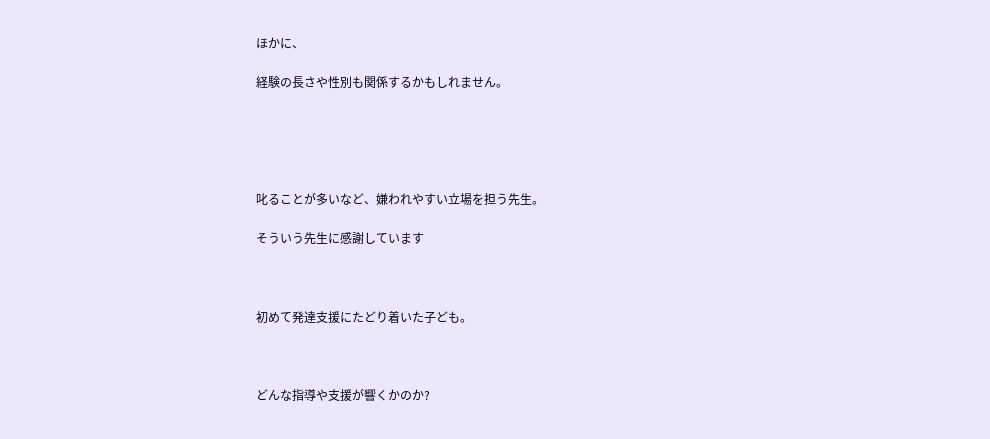ほかに、

経験の長さや性別も関係するかもしれません。





叱ることが多いなど、嫌われやすい立場を担う先生。

そういう先生に感謝しています



初めて発達支援にたどり着いた子ども。



どんな指導や支援が響くかのか?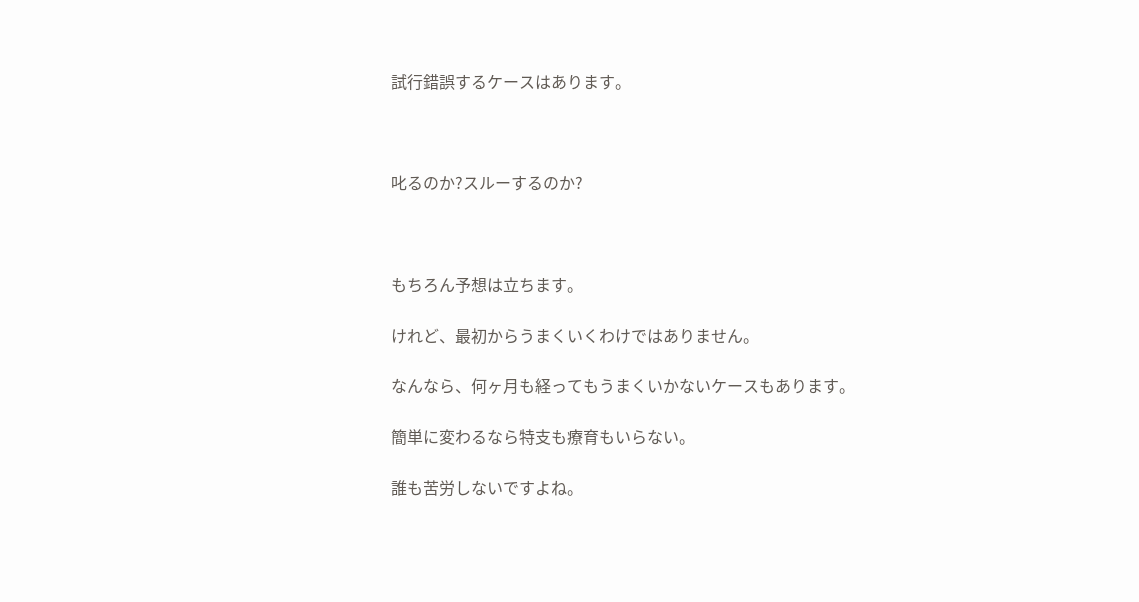試行錯誤するケースはあります。



叱るのか?スルーするのか?



もちろん予想は立ちます。

けれど、最初からうまくいくわけではありません。

なんなら、何ヶ月も経ってもうまくいかないケースもあります。

簡単に変わるなら特支も療育もいらない。

誰も苦労しないですよね。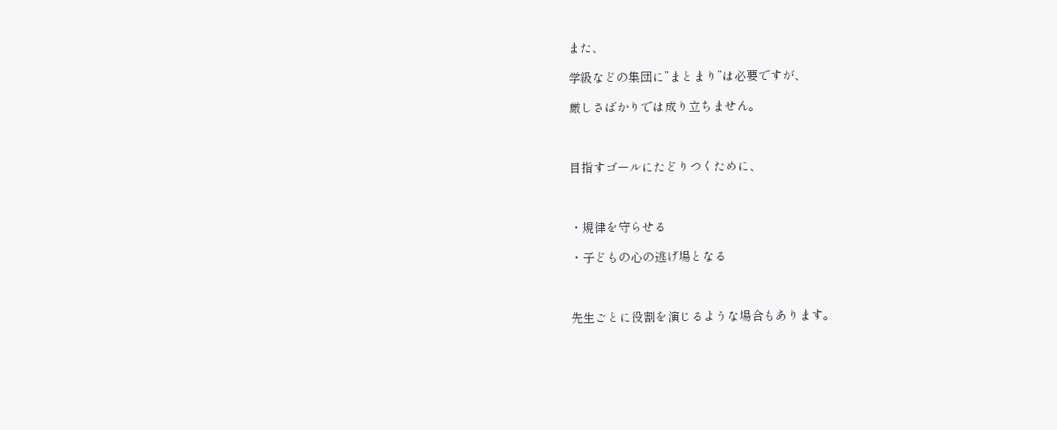また、

学級などの集団に”まとまり”は必要ですが、

厳しさばかりでは成り立ちません。



目指すゴールにたどりつくために、



・規律を守らせる

・子どもの心の逃げ場となる



先生ごとに役割を演じるような場合もあります。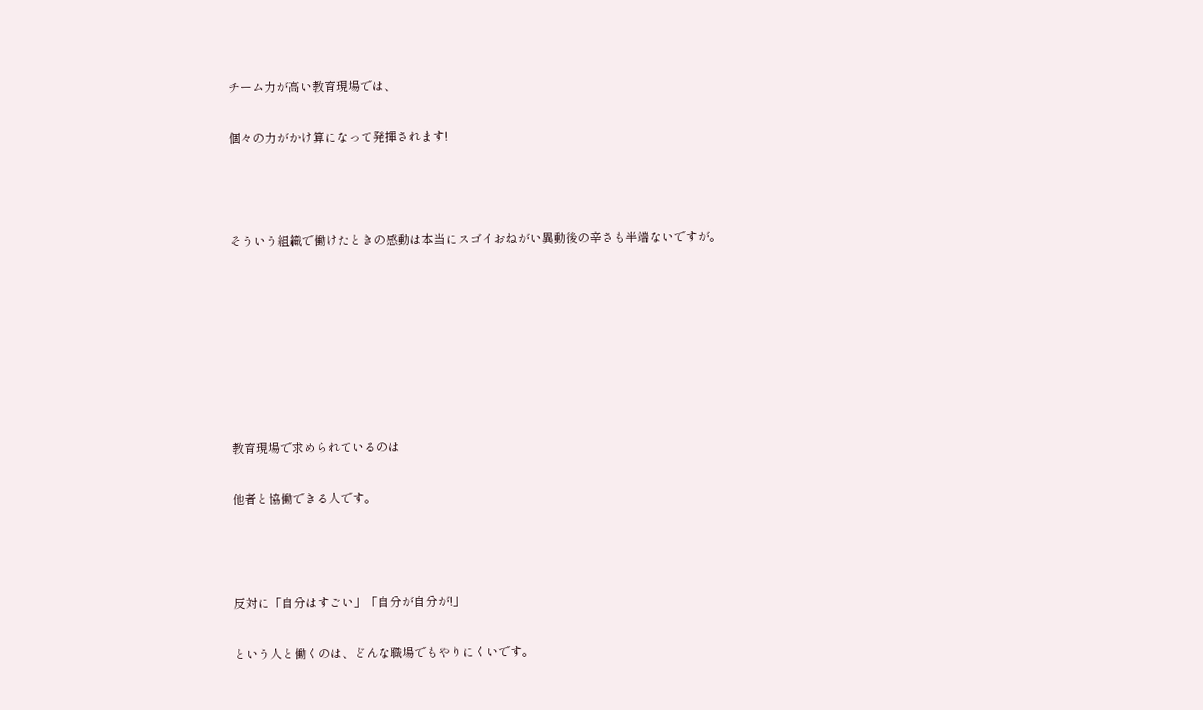チーム力が高い教育現場では、

個々の力がかけ算になって発揮されます!



そういう組織で働けたときの感動は本当にスゴイおねがい異動後の辛さも半端ないですが。







教育現場で求められているのは

他者と協働できる人です。



反対に「自分はすごい」「自分が自分が!」

という人と働くのは、どんな職場でもやりにくいです。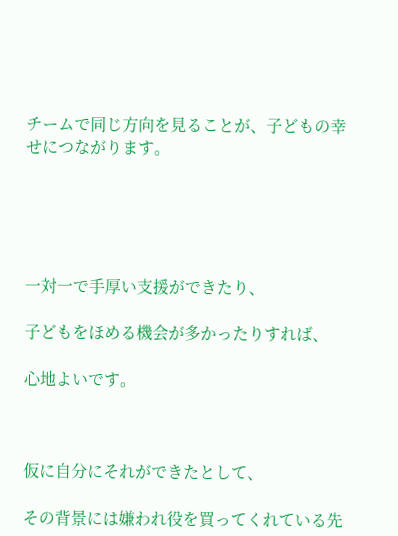チームで同じ方向を見ることが、子どもの幸せにつながります。





一対一で手厚い支援ができたり、

子どもをほめる機会が多かったりすれば、

心地よいです。



仮に自分にそれができたとして、

その背景には嫌われ役を買ってくれている先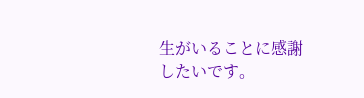生がいることに感謝したいです。